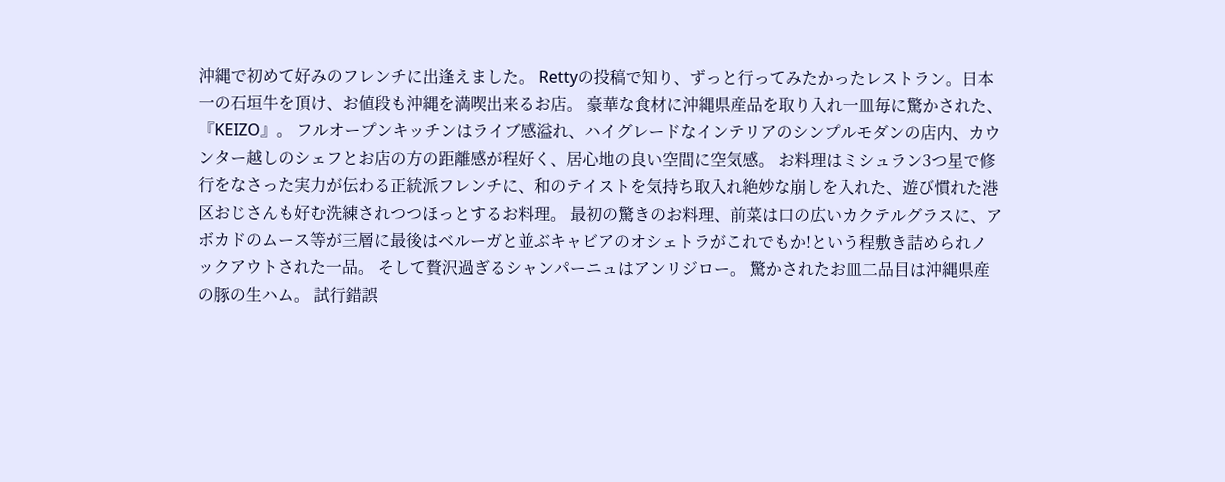沖縄で初めて好みのフレンチに出逢えました。 Rettyの投稿で知り、ずっと行ってみたかったレストラン。日本一の石垣牛を頂け、お値段も沖縄を満喫出来るお店。 豪華な食材に沖縄県産品を取り入れ一皿毎に驚かされた、『KEIZO』。 フルオープンキッチンはライブ感溢れ、ハイグレードなインテリアのシンプルモダンの店内、カウンター越しのシェフとお店の方の距離感が程好く、居心地の良い空間に空気感。 お料理はミシュラン3つ星で修行をなさった実力が伝わる正統派フレンチに、和のテイストを気持ち取入れ絶妙な崩しを入れた、遊び慣れた港区おじさんも好む洗練されつつほっとするお料理。 最初の驚きのお料理、前菜は口の広いカクテルグラスに、アボカドのムース等が三層に最後はベルーガと並ぶキャビアのオシェトラがこれでもか!という程敷き詰められノックアウトされた一品。 そして贅沢過ぎるシャンパーニュはアンリジロー。 驚かされたお皿二品目は沖縄県産の豚の生ハム。 試行錯誤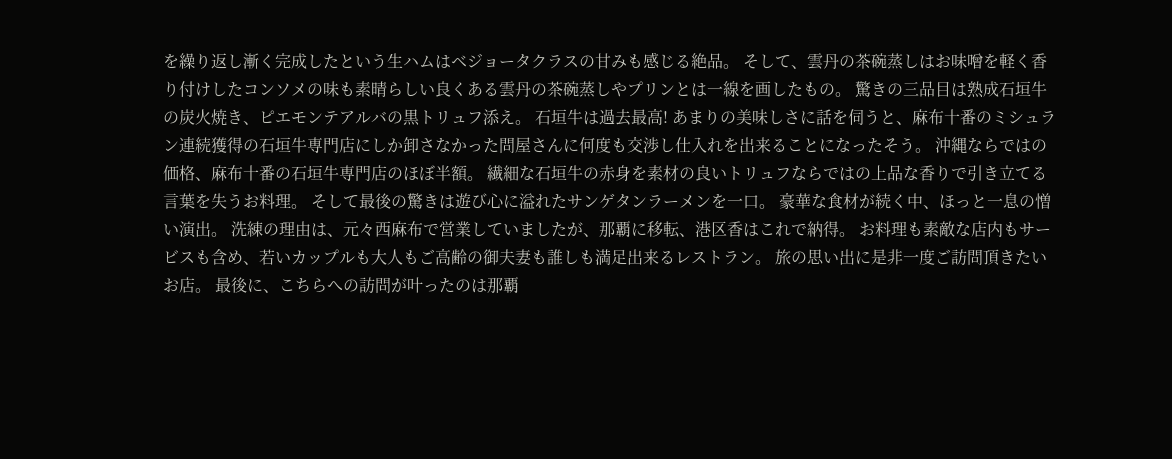を繰り返し漸く完成したという生ハムはベジョータクラスの甘みも感じる絶品。 そして、雲丹の茶碗蒸しはお味噌を軽く香り付けしたコンソメの味も素晴らしい良くある雲丹の茶碗蒸しやプリンとは一線を画したもの。 驚きの三品目は熟成石垣牛の炭火焼き、ピエモンテアルバの黒トリュフ添え。 石垣牛は過去最高! あまりの美味しさに話を伺うと、麻布十番のミシュラン連続獲得の石垣牛専門店にしか卸さなかった問屋さんに何度も交渉し仕入れを出来ることになったそう。 沖縄ならではの価格、麻布十番の石垣牛専門店のほぼ半額。 繊細な石垣牛の赤身を素材の良いトリュフならではの上品な香りで引き立てる言葉を失うお料理。 そして最後の驚きは遊び心に溢れたサンゲタンラーメンを一口。 豪華な食材が続く中、ほっと一息の憎い演出。 洗練の理由は、元々西麻布で営業していましたが、那覇に移転、港区香はこれで納得。 お料理も素敵な店内もサービスも含め、若いカップルも大人もご高齢の御夫妻も誰しも満足出来るレストラン。 旅の思い出に是非一度ご訪問頂きたいお店。 最後に、こちらへの訪問が叶ったのは那覇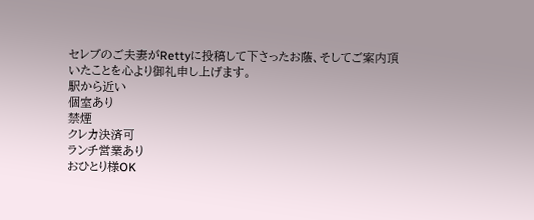セレブのご夫妻がRettyに投稿して下さったお蔭、そしてご案内頂いたことを心より御礼申し上げます。
駅から近い
個室あり
禁煙
クレカ決済可
ランチ営業あり
おひとり様OK